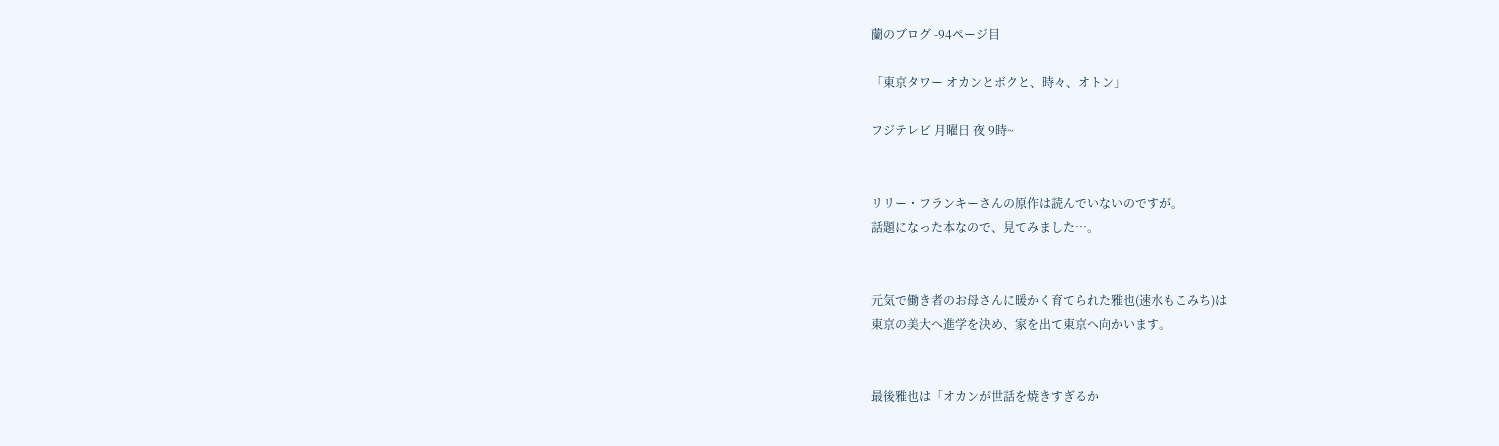蘭のブログ -94ページ目

「東京タワー オカンとボクと、時々、オトン」

フジテレビ 月曜日 夜 9時~


リリー・フランキーさんの原作は読んでいないのですが。
話題になった本なので、見てみました…。


元気で働き者のお母さんに暖かく育てられた雅也(速水もこみち)は
東京の美大へ進学を決め、家を出て東京へ向かいます。


最後雅也は「オカンが世話を焼きすぎるか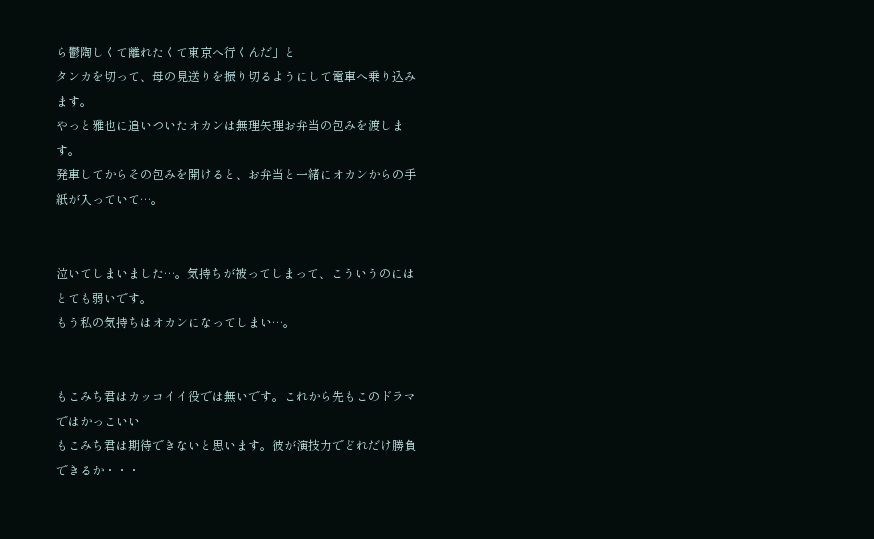ら鬱陶しくて離れたくて東京へ行くんだ」と
タンカを切って、母の見送りを振り切るようにして電車へ乗り込みます。
やっと雅也に追いついたオカンは無理矢理お弁当の包みを渡します。
発車してからその包みを開けると、お弁当と一緒にオカンからの手紙が入っていて…。


泣いてしまいました…。気持ちが被ってしまって、こういうのにはとても弱いです。
もう私の気持ちはオカンになってしまい…。


もこみち君はカッコイイ役では無いです。これから先もこのドラマではかっこいい
もこみち君は期待できないと思います。彼が演技力でどれだけ勝負できるか・・・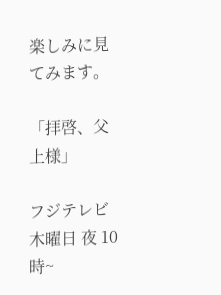楽しみに見てみます。

「拝啓、父上様」

フジテレビ 木曜日 夜 10時~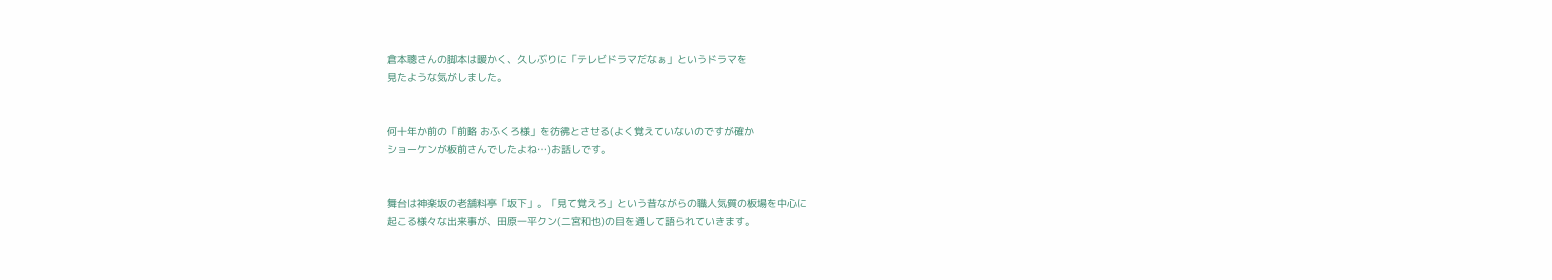倉本聰さんの脚本は暖かく、久しぶりに「テレビドラマだなぁ」というドラマを
見たような気がしました。


何十年か前の「前略 おふくろ様」を彷彿とさせる(よく覚えていないのですが確か
ショーケンが板前さんでしたよね…)お話しです。


舞台は神楽坂の老舗料亭「坂下」。「見て覚えろ」という昔ながらの職人気質の板場を中心に
起こる様々な出来事が、田原一平クン(二宮和也)の目を通して語られていきます。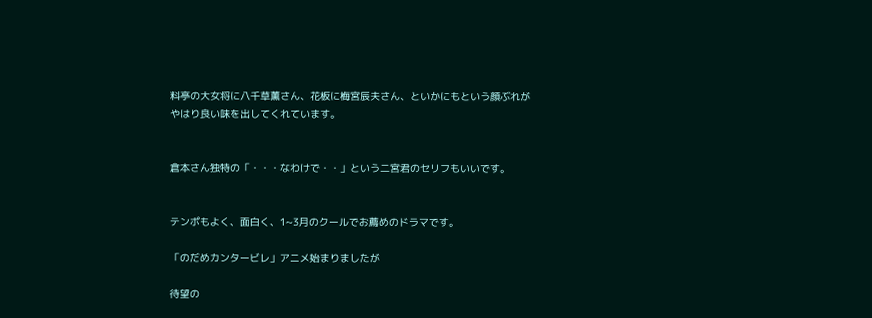料亭の大女将に八千草薫さん、花板に梅宮辰夫さん、といかにもという顔ぶれが
やはり良い味を出してくれています。


倉本さん独特の「・・・なわけで・・」という二宮君のセリフもいいです。


テンポもよく、面白く、1~3月のクールでお薦めのドラマです。

「のだめカンタービレ」アニメ始まりましたが

待望の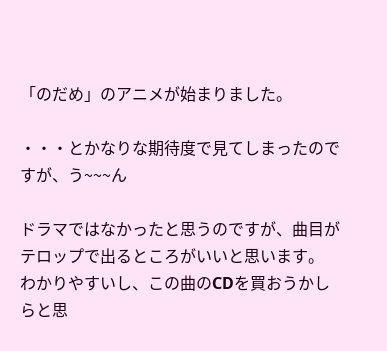「のだめ」のアニメが始まりました。

・・・とかなりな期待度で見てしまったのですが、う~~~ん

ドラマではなかったと思うのですが、曲目がテロップで出るところがいいと思います。
わかりやすいし、この曲のCDを買おうかしらと思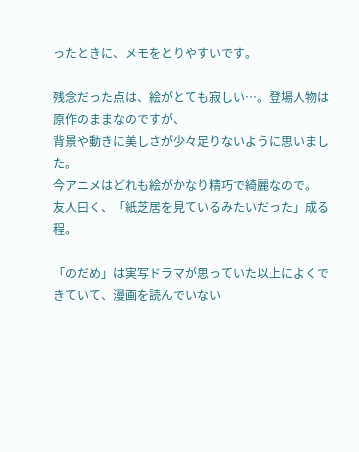ったときに、メモをとりやすいです。

残念だった点は、絵がとても寂しい…。登場人物は原作のままなのですが、
背景や動きに美しさが少々足りないように思いました。
今アニメはどれも絵がかなり精巧で綺麗なので。
友人曰く、「紙芝居を見ているみたいだった」成る程。

「のだめ」は実写ドラマが思っていた以上によくできていて、漫画を読んでいない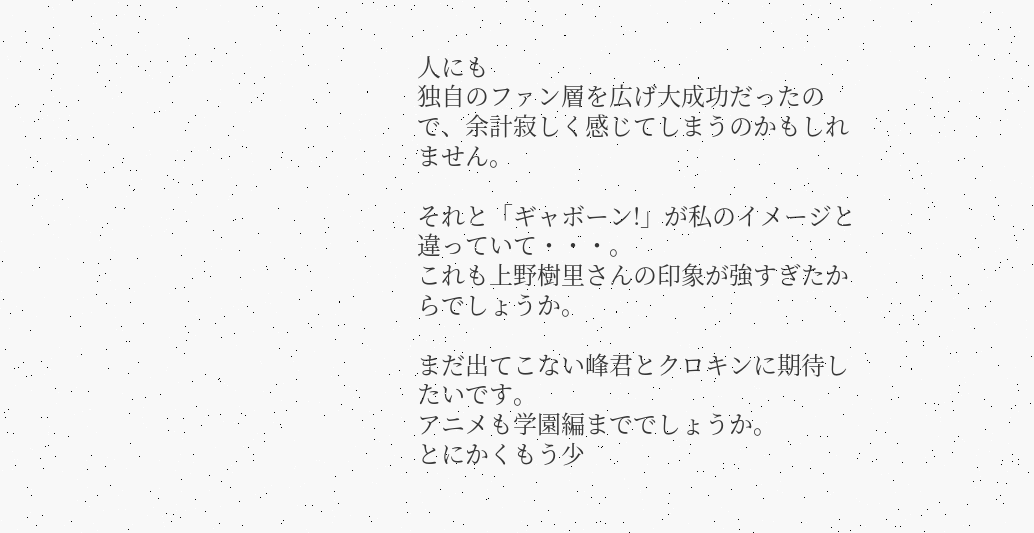人にも
独自のファン層を広げ大成功だったので、余計寂しく感じてしまうのかもしれません。

それと「ギャボーン!」が私のイメージと違っていて・・・。
これも上野樹里さんの印象が強すぎたからでしょうか。

まだ出てこない峰君とクロキンに期待したいです。
アニメも学園編まででしょうか。
とにかくもう少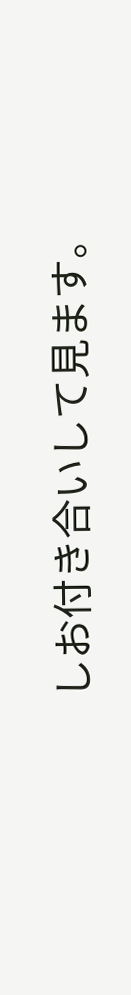しお付き合いして見ます。